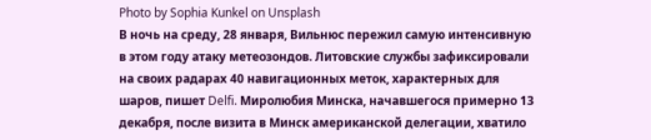Photo by Sophia Kunkel on Unsplash
В ночь на среду, 28 января, Вильнюс пережил самую интенсивную в этом году атаку метеозондов. Литовские службы зафиксировали на своих радарах 40 навигационных меток, характерных для шаров, пишет Delfi. Миролюбия Минска, начавшегося примерно 13 декабря, после визита в Минск американской делегации, хватило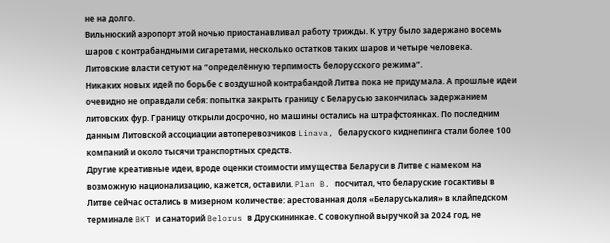не на долго.
Вильнюский аэропорт этой ночью приостанавливал работу трижды. К утру было задержано восемь шаров с контрабандными сигаретами, несколько остатков таких шаров и четыре человека.
Литовские власти сетуют на “определённую терпимость белорусского режима“.
Никаких новых идей по борьбе с воздушной контрабандой Литва пока не придумала. А прошлые идеи очевидно не оправдали себя: попытка закрыть границу с Беларусью закончилась задержанием литовских фур. Границу открыли досрочно, но машины остались на штрафстоянках. По последним данным Литовской ассоциации автоперевозчиков Linava, беларуского киднепинга стали более 100 компаний и около тысячи транспортных средств.
Другие креативные идеи, вроде оценки стоимости имущества Беларуси в Литве с намеком на возможную национализацию, кажется, оставили. Plan B. посчитал, что беларуские госактивы в Литве сейчас остались в мизерном количестве: арестованная доля «Беларуськалия» в клайпедском терминале BKT и санаторий Belorus в Друскининкае. С совокупной выручкой за 2024 год, не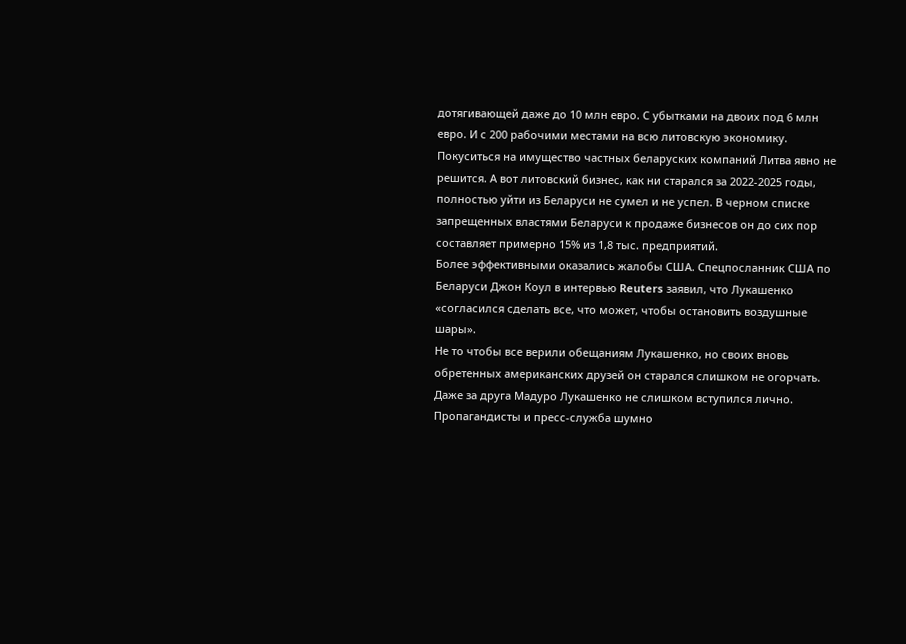дотягивающей даже до 10 млн евро. С убытками на двоих под 6 млн евро. И с 200 рабочими местами на всю литовскую экономику.
Покуситься на имущество частных беларуских компаний Литва явно не решится. А вот литовский бизнес, как ни старался за 2022-2025 годы, полностью уйти из Беларуси не сумел и не успел. В черном списке запрещенных властями Беларуси к продаже бизнесов он до сих пор составляет примерно 15% из 1,8 тыс. предприятий.
Более эффективными оказались жалобы США. Cпецпосланник США по Беларуси Джон Коул в интервью Reuters заявил, что Лукашенко «согласился сделать все, что может, чтобы остановить воздушные шары».
Не то чтобы все верили обещаниям Лукашенко, но своих вновь обретенных американских друзей он старался слишком не огорчать. Даже за друга Мадуро Лукашенко не слишком вступился лично. Пропагандисты и пресс-служба шумно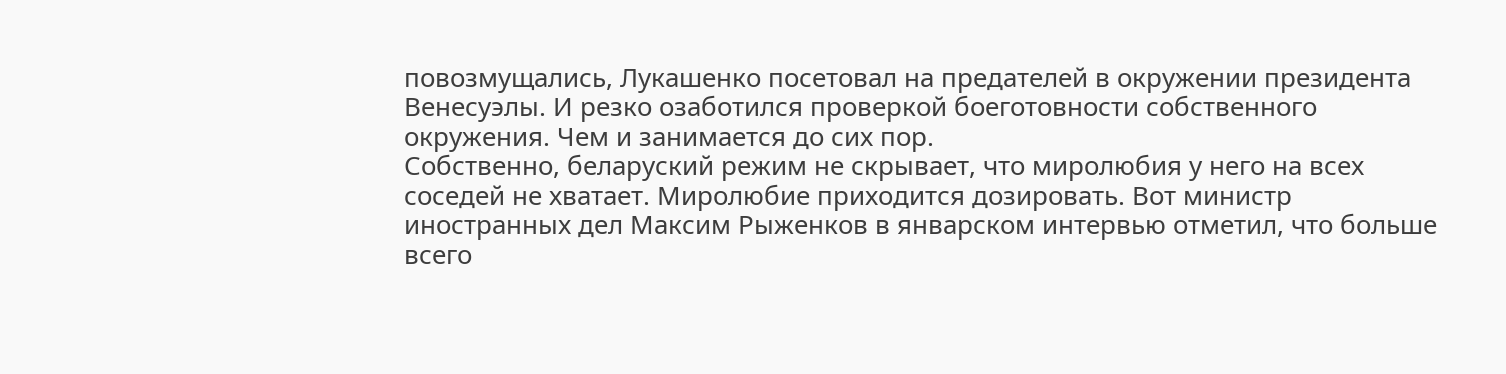повозмущались, Лукашенко посетовал на предателей в окружении президента Венесуэлы. И резко озаботился проверкой боеготовности собственного окружения. Чем и занимается до сих пор.
Собственно, беларуский режим не скрывает, что миролюбия у него на всех соседей не хватает. Миролюбие приходится дозировать. Вот министр иностранных дел Максим Рыженков в январском интервью отметил, что больше всего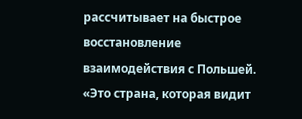рассчитывает на быстрое восстановление взаимодействия с Польшей.
«Это страна, которая видит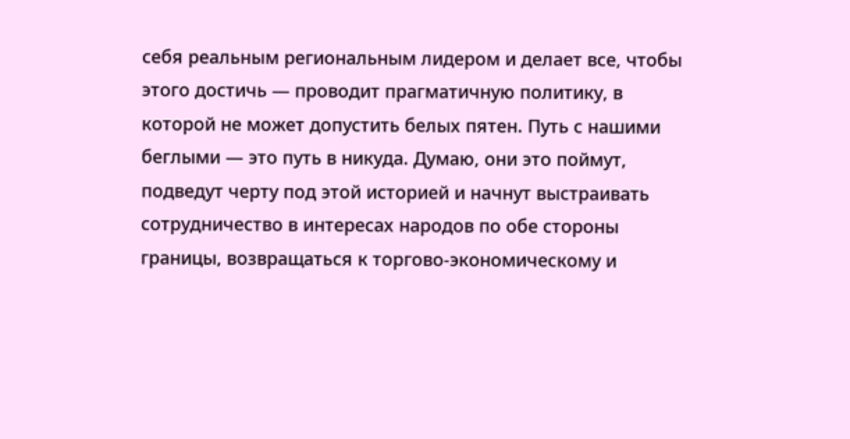себя реальным региональным лидером и делает все, чтобы этого достичь — проводит прагматичную политику, в которой не может допустить белых пятен. Путь с нашими беглыми — это путь в никуда. Думаю, они это поймут, подведут черту под этой историей и начнут выстраивать сотрудничество в интересах народов по обе стороны границы, возвращаться к торгово-экономическому и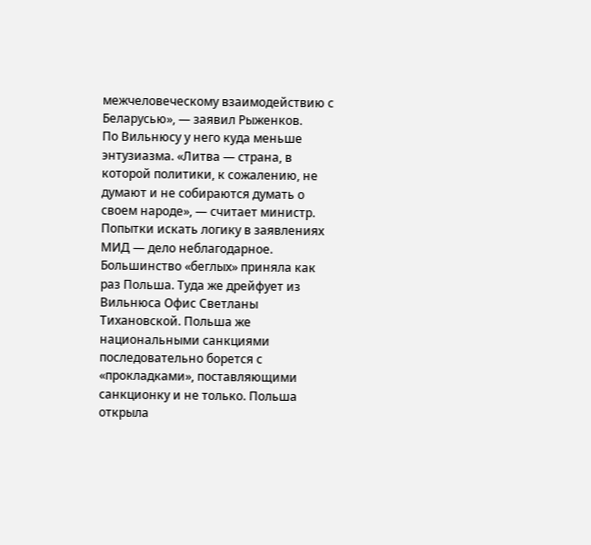межчеловеческому взаимодействию с Беларусью», — заявил Рыженков.
По Вильнюсу у него куда меньше энтузиазма. «Литва — страна, в которой политики, к сожалению, не думают и не собираются думать о своем народе», — считает министр.
Попытки искать логику в заявлениях МИД — дело неблагодарное. Большинство «беглых» приняла как раз Польша. Туда же дрейфует из Вильнюса Офис Светланы Тихановской. Польша же национальными санкциями последовательно борется с «прокладками», поставляющими санкционку и не только. Польша открыла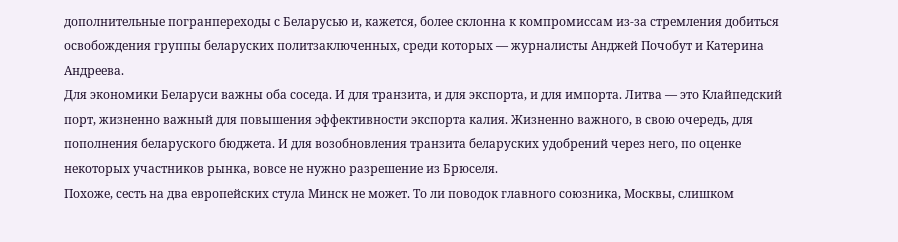дополнительные погранпереходы с Беларусью и, кажется, более склонна к компромиссам из-за стремления добиться освобождения группы беларуских политзаключенных, среди которых — журналисты Анджей Почобут и Катерина Андреева.
Для экономики Беларуси важны оба соседа. И для транзита, и для экспорта, и для импорта. Литва — это Клайпедский порт, жизненно важный для повышения эффективности экспорта калия. Жизненно важного, в свою очередь, для пополнения беларуского бюджета. И для возобновления транзита беларуских удобрений через него, по оценке некоторых участников рынка, вовсе не нужно разрешение из Брюселя.
Похоже, сесть на два европейских стула Минск не может. То ли поводок главного союзника, Москвы, слишком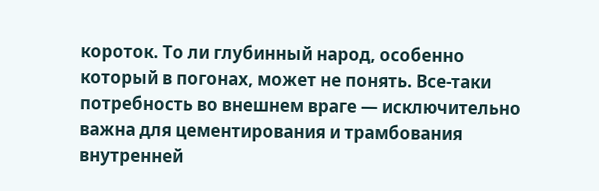короток. То ли глубинный народ, особенно который в погонах, может не понять. Все-таки потребность во внешнем враге — исключительно важна для цементирования и трамбования внутренней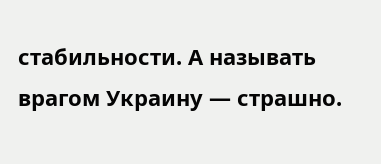стабильности. А называть врагом Украину — страшно.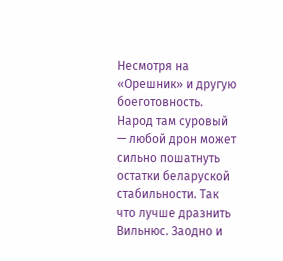Несмотря на «Орешник» и другую боеготовность. Народ там суровый — любой дрон может сильно пошатнуть остатки беларуской стабильности. Так что лучше дразнить Вильнюс. Заодно и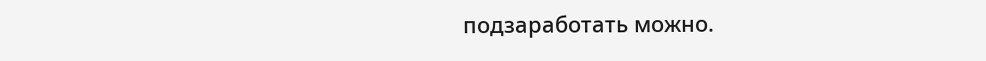подзаработать можно.